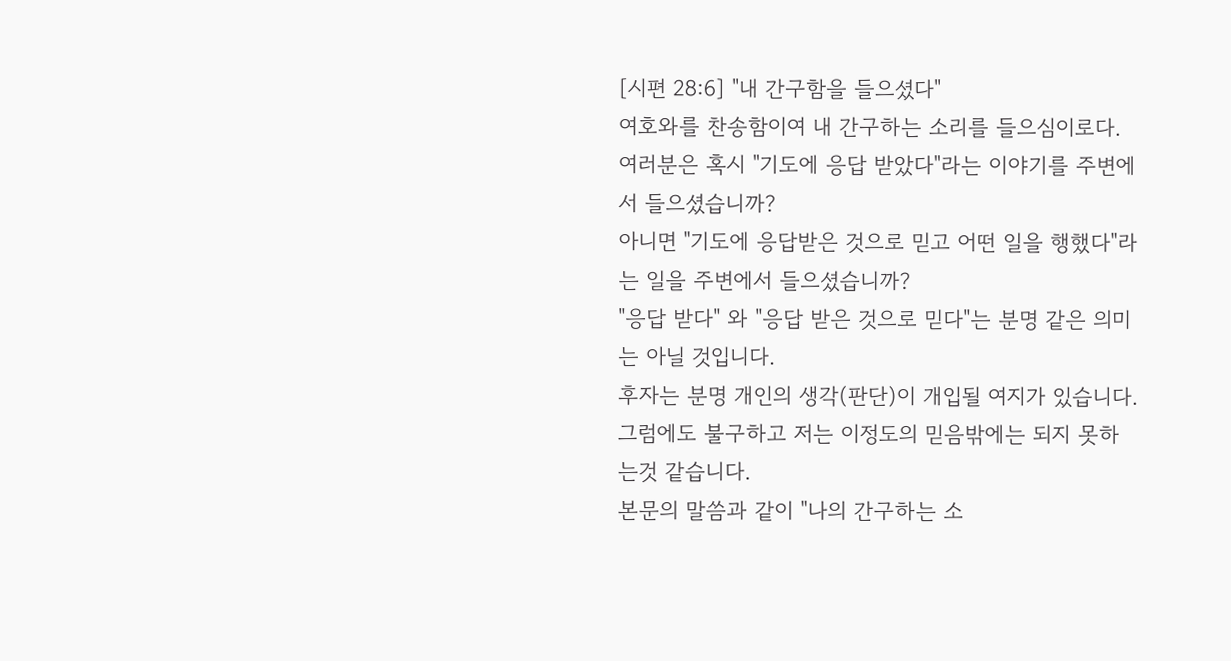[시편 28:6] "내 간구함을 들으셨다"
여호와를 찬송함이여 내 간구하는 소리를 들으심이로다.
여러분은 혹시 "기도에 응답 받았다"라는 이야기를 주변에서 들으셨습니까?
아니면 "기도에 응답받은 것으로 믿고 어떤 일을 행했다"라는 일을 주변에서 들으셨습니까?
"응답 받다" 와 "응답 받은 것으로 믿다"는 분명 같은 의미는 아닐 것입니다.
후자는 분명 개인의 생각(판단)이 개입될 여지가 있습니다.
그럼에도 불구하고 저는 이정도의 믿음밖에는 되지 못하는것 같습니다.
본문의 말씀과 같이 "나의 간구하는 소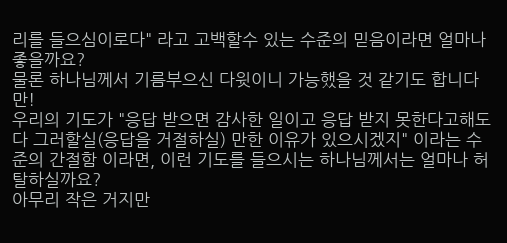리를 들으심이로다" 라고 고백할수 있는 수준의 믿음이라면 얼마나 좋을까요?
물론 하나님께서 기름부으신 다윗이니 가능했을 것 같기도 합니다만!
우리의 기도가 "응답 받으면 감사한 일이고 응답 받지 못한다고해도 다 그러할실(응답을 거절하실) 만한 이유가 있으시겠지" 이라는 수준의 간절함 이라면, 이런 기도를 들으시는 하나님께서는 얼마나 허탈하실까요?
아무리 작은 거지만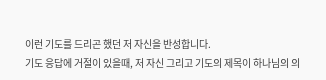이런 기도를 드리곤 했던 저 자신을 반성합니다.
기도 응답에 거절이 있을때, 저 자신 그리고 기도의 제목이 하나님의 의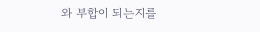와 부합이 되는지를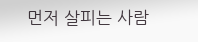먼저 살피는 사람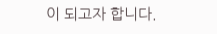이 되고자 합니다.